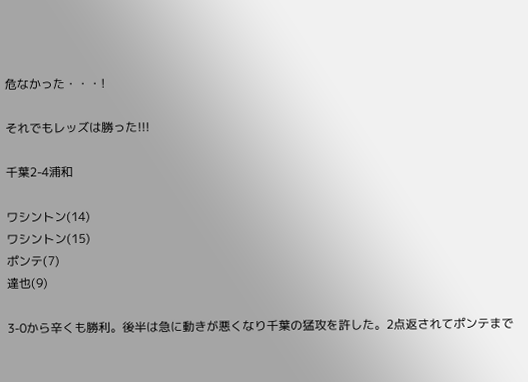危なかった・・・!

それでもレッズは勝った!!!

千葉2-4浦和

ワシントン(14)
ワシントン(15)
ポンテ(7)
達也(9)

3-0から辛くも勝利。後半は急に動きが悪くなり千葉の猛攻を許した。2点返されてポンテまで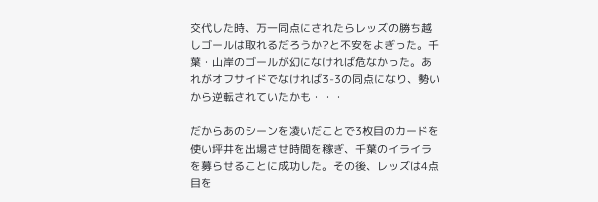交代した時、万一同点にされたらレッズの勝ち越しゴールは取れるだろうか?と不安をよぎった。千葉・山岸のゴールが幻になければ危なかった。あれがオフサイドでなければ3-3の同点になり、勢いから逆転されていたかも・・・

だからあのシーンを凌いだことで3枚目のカードを使い坪井を出場させ時間を稼ぎ、千葉のイライラを募らせることに成功した。その後、レッズは4点目を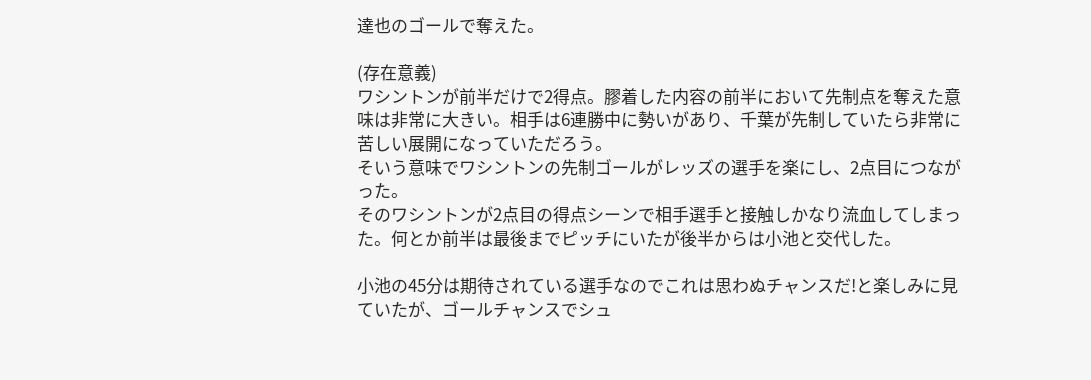達也のゴールで奪えた。

(存在意義)
ワシントンが前半だけで2得点。膠着した内容の前半において先制点を奪えた意味は非常に大きい。相手は6連勝中に勢いがあり、千葉が先制していたら非常に苦しい展開になっていただろう。
そいう意味でワシントンの先制ゴールがレッズの選手を楽にし、2点目につながった。
そのワシントンが2点目の得点シーンで相手選手と接触しかなり流血してしまった。何とか前半は最後までピッチにいたが後半からは小池と交代した。

小池の45分は期待されている選手なのでこれは思わぬチャンスだ!と楽しみに見ていたが、ゴールチャンスでシュ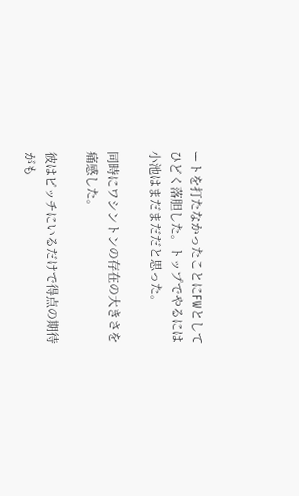ートを打たなかったことにFWとしてひどく落胆した。トップでやるには小池はまだまだだと思った。

同時にワシントンの存在の大きさを痛感した。

彼はピッチにいるだけで得点の期待がも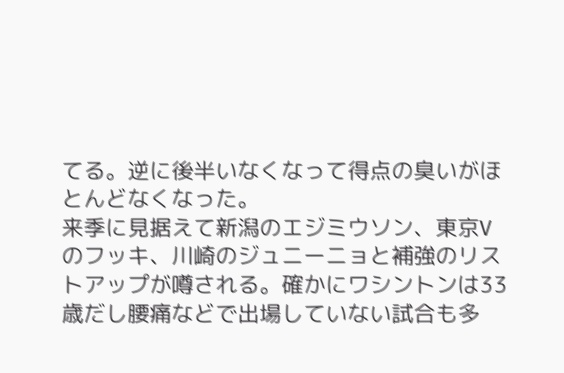てる。逆に後半いなくなって得点の臭いがほとんどなくなった。
来季に見据えて新潟のエジミウソン、東京Vのフッキ、川崎のジュニーニョと補強のリストアップが噂される。確かにワシントンは33歳だし腰痛などで出場していない試合も多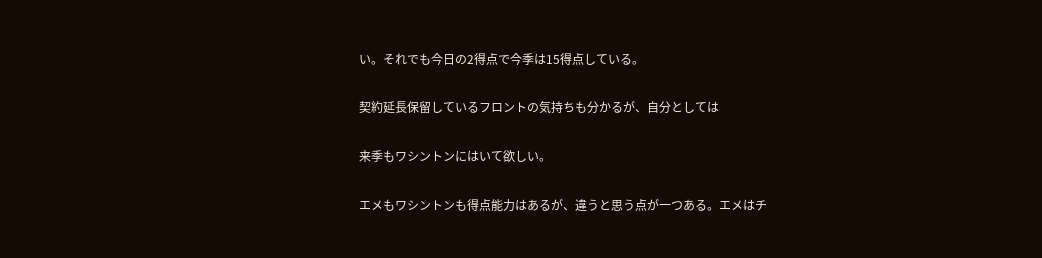い。それでも今日の2得点で今季は15得点している。

契約延長保留しているフロントの気持ちも分かるが、自分としては

来季もワシントンにはいて欲しい。

エメもワシントンも得点能力はあるが、違うと思う点が一つある。エメはチ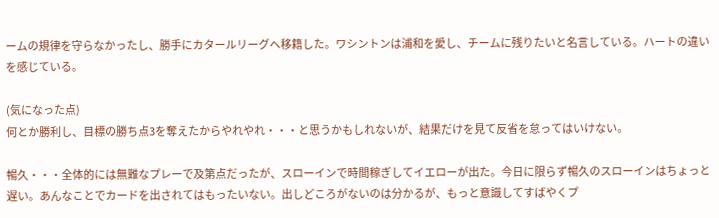ームの規律を守らなかったし、勝手にカタールリーグへ移籍した。ワシントンは浦和を愛し、チームに残りたいと名言している。ハートの違いを感じている。

(気になった点)
何とか勝利し、目標の勝ち点3を奪えたからやれやれ・・・と思うかもしれないが、結果だけを見て反省を怠ってはいけない。

暢久・・・全体的には無難なプレーで及第点だったが、スローインで時間稼ぎしてイエローが出た。今日に限らず暢久のスローインはちょっと遅い。あんなことでカードを出されてはもったいない。出しどころがないのは分かるが、もっと意識してすばやくプ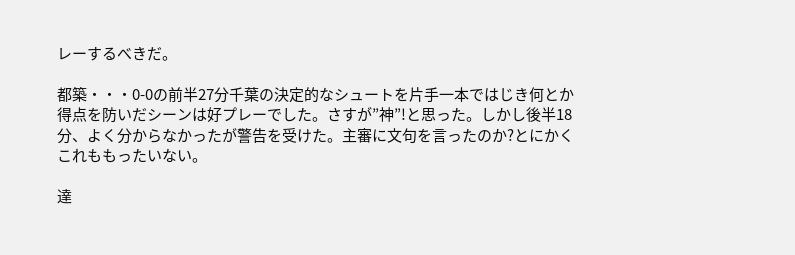レーするべきだ。

都築・・・0-0の前半27分千葉の決定的なシュートを片手一本ではじき何とか得点を防いだシーンは好プレーでした。さすが”神”!と思った。しかし後半18分、よく分からなかったが警告を受けた。主審に文句を言ったのか?とにかくこれももったいない。

達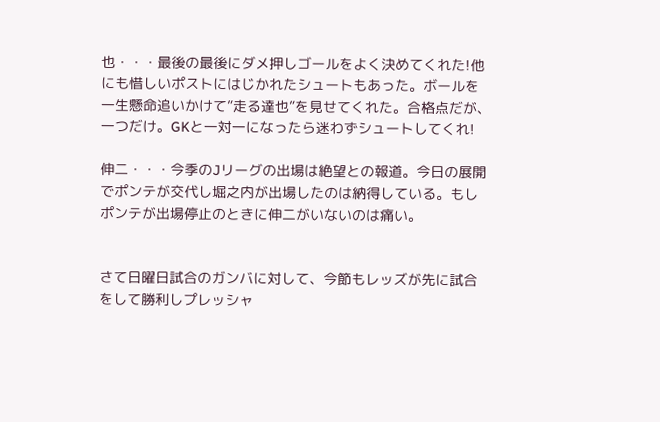也・・・最後の最後にダメ押しゴールをよく決めてくれた!他にも惜しいポストにはじかれたシュートもあった。ボールを一生懸命追いかけて”走る達也”を見せてくれた。合格点だが、一つだけ。GKと一対一になったら迷わずシュートしてくれ!

伸二・・・今季のJリーグの出場は絶望との報道。今日の展開でポンテが交代し堀之内が出場したのは納得している。もしポンテが出場停止のときに伸二がいないのは痛い。


さて日曜日試合のガンバに対して、今節もレッズが先に試合をして勝利しプレッシャ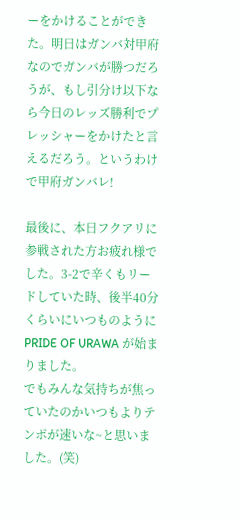ーをかけることができた。明日はガンバ対甲府なのでガンバが勝つだろうが、もし引分け以下なら今日のレッズ勝利でプレッシャーをかけたと言えるだろう。というわけで甲府ガンバレ!

最後に、本日フクアリに参戦された方お疲れ様でした。3-2で辛くもリードしていた時、後半40分くらいにいつものようにPRIDE OF URAWA が始まりました。
でもみんな気持ちが焦っていたのかいつもよりテンポが速いな~と思いました。(笑)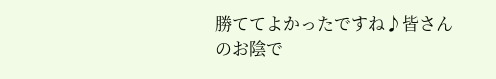勝ててよかったですね♪皆さんのお陰で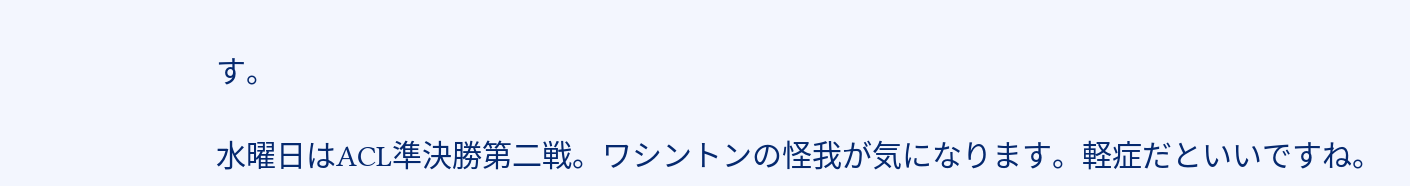す。

水曜日はACL準決勝第二戦。ワシントンの怪我が気になります。軽症だといいですね。